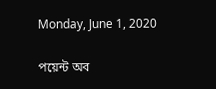Monday, June 1, 2020

পয়েন্ট অব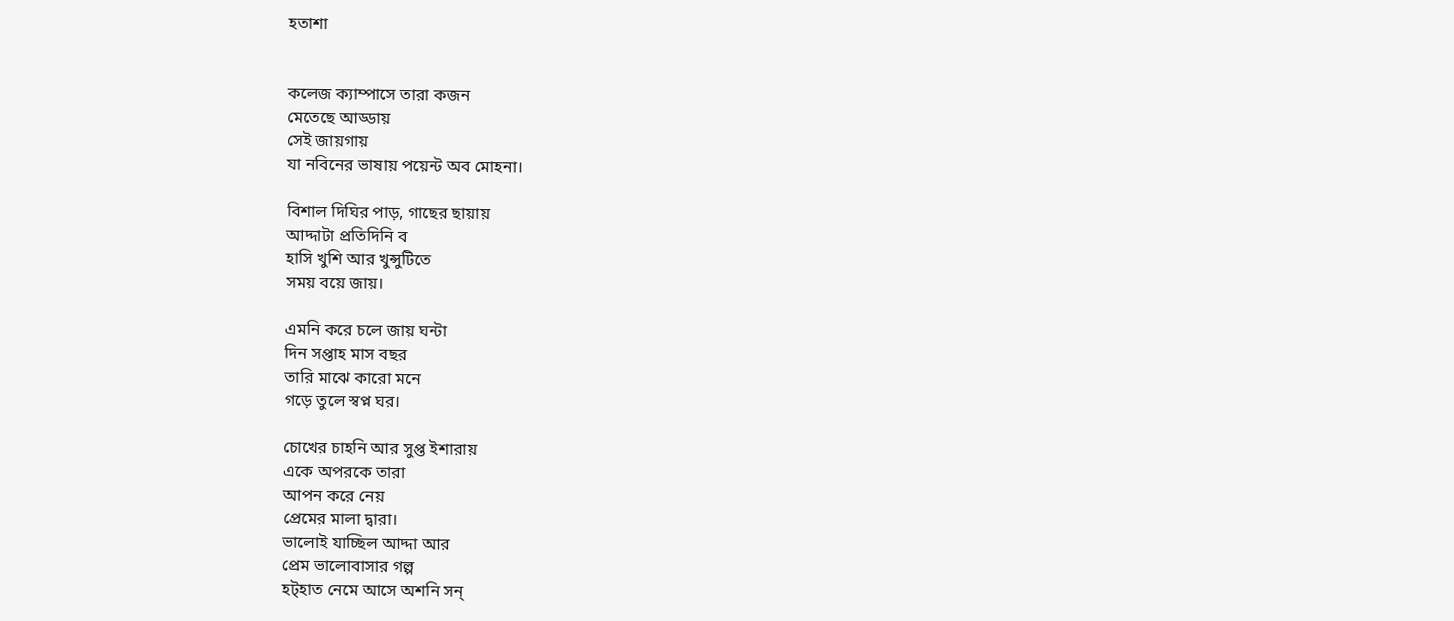হতাশা


কলেজ ক্যাম্পাসে তারা কজন
মেতেছে আড্ডায়
সেই জায়গায়
যা নবিনের ভাষায় পয়েন্ট অব মোহনা।

বিশাল দিঘির পাড়, গাছের ছায়ায়
আদ্দাটা প্রতিদিনি ব
হাসি খুশি আর খুন্সুটিতে
সময় বয়ে জায়।

এমনি করে চলে জায় ঘন্টা
দিন সপ্তাহ মাস বছর
তারি মাঝে কারো মনে
গড়ে তুলে স্বপ্ন ঘর।

চোখের চাহনি আর সুপ্ত ইশারায়
একে অপরকে তারা
আপন করে নেয়
প্রেমের মালা দ্বারা।
ভালোই যাচ্ছিল আদ্দা আর
প্রেম ভালোবাসার গল্প
হট্হাত নেমে আসে অশনি সন্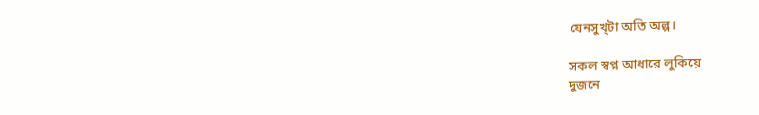যেনসুখ্টা অতি অল্প।

সকল স্বপ্ন আধারে লুকিয়ে
দুজনে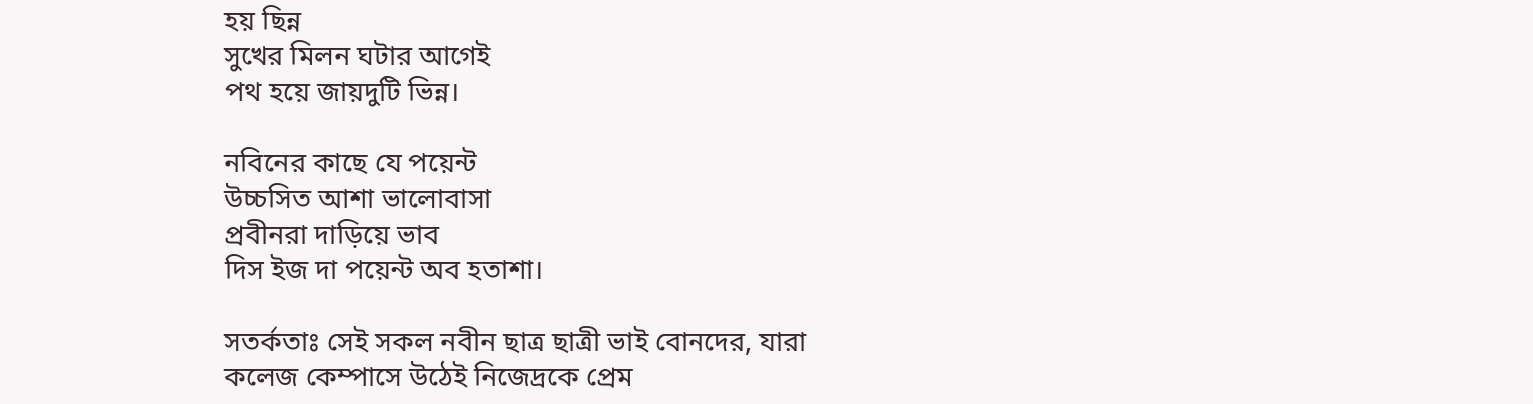হয় ছিন্ন
সুখের মিলন ঘটার আগেই
পথ হয়ে জায়দুটি ভিন্ন।

নবিনের কাছে যে পয়েন্ট
উচ্চসিত আশা ভালোবাসা
প্রবীনরা দাড়িয়ে ভাব
দিস ইজ দা পয়েন্ট অব হতাশা।

সতর্কতাঃ সেই সকল নবীন ছাত্র ছাত্রী ভাই বোনদের, যারা কলেজ কেম্পাসে উঠেই নিজেদ্রকে প্রেম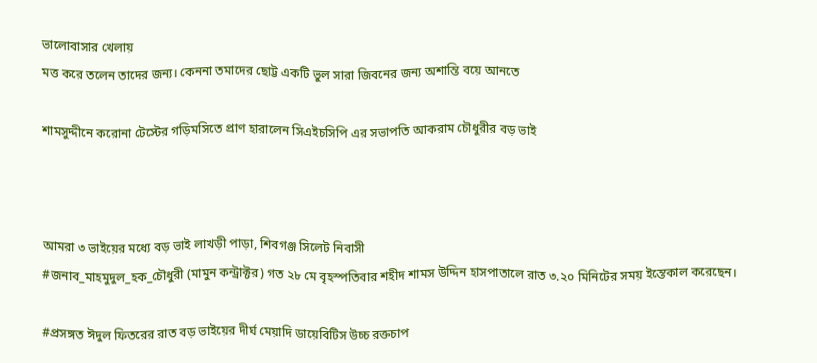ভালোবাসার খেলায়
মত্ত করে তলেন তাদের জন্য। কেননা তমাদের ছোট্ট একটি ভুল সারা জিবনের জন্য অশান্তি বয়ে আনতে

শামসুদ্দীনে করোনা টেস্টের গড়িমসিতে প্রাণ হারালেন সিএইচসিপি এর সভাপতি আকরাম চৌধুরীর বড় ভাই



আমরা ৩ ভাইয়ের মধ্যে বড় ভাই লাখড়ী পাড়া, শিবগঞ্জ সিলেট নিবাসী
#জনাব_মাহমুদুল_হক_চৌধুরী (মামুন কন্ট্রাক্টর) গত ২৮ মে বৃহস্পতিবার শহীদ শামস উদ্দিন হাসপাতালে রাত ৩.২০ মিনিটের সময় ইন্তেকাল করেছেন।

#প্রসঙ্গত ঈদুল ফিতরের রাত বড় ভাইয়ের দীর্ঘ মেয়াদি ডায়েবিটিস উচ্চ রক্তচাপ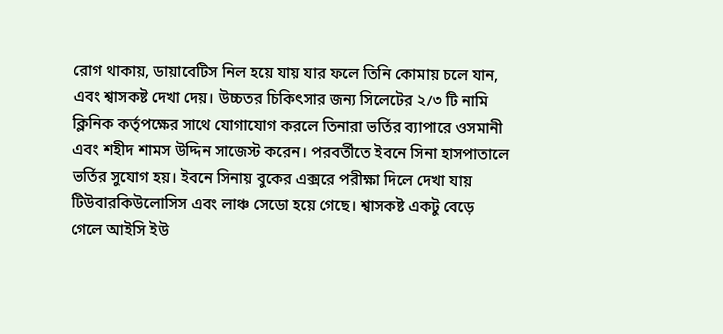রোগ থাকায়, ডায়াবেটিস নিল হয়ে যায় যার ফলে তিনি কোমায় চলে যান, এবং শ্বাসকষ্ট দেখা দেয়। উচ্চতর চিকিৎসার জন্য সিলেটের ২/৩ টি নামি ক্লিনিক কর্তৃপক্ষের সাথে যোগাযোগ করলে তিনারা ভর্তির ব্যাপারে ওসমানী এবং শহীদ শামস উদ্দিন সাজেস্ট করেন। পরবর্তীতে ইবনে সিনা হাসপাতালে ভর্তির সুযোগ হয়। ইবনে সিনায় বুকের এক্সরে পরীক্ষা দিলে দেখা যায় টিউবারকিউলোসিস এবং লাঞ্চ সেডো হয়ে গেছে। শ্বাসকষ্ট একটু বেড়ে গেলে আইসি ইউ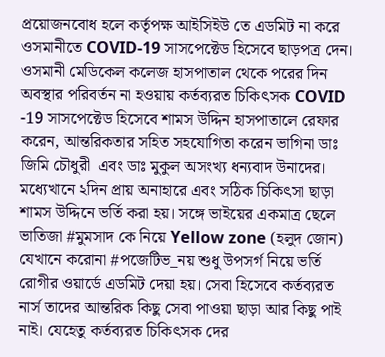প্রয়োজনবোধ হলে কর্তৃপক্ষ আইসিইউ তে এডমিট না করে ওসমানীতে COVID-19 সাসপেক্টেড হিসেবে ছাড়পত্র দেন। ওসমানী মেডিকেল কলেজ হাসপাতাল থেকে পরের দিন অবস্থার পরিবর্তন না হওয়ায় কর্তব্যরত চিকিৎসক COVID -19 সাসপেক্টেড হিসেবে শামস উদ্দিন হাসপাতালে রেফার করেন, আন্তরিকতার সহিত সহযোগিতা করেন ভাগিনা ডাঃ জিমি চৌধুরী  এবং ডাঃ মুকুল অসংখ্য ধন্যবাদ উনাদের। মধ্যেখানে ২দিন প্রায় অনাহারে এবং সঠিক চিকিৎসা ছাড়া শামস উদ্দিনে ভর্তি করা হয়। সঙ্গে ভাইয়ের একমাত্র ছেলে ভাতিজা #মুমসাদ কে নিয়ে Yellow zone (হলুদ জোন) যেখানে করোনা #পজেটিভ_নয় শুধু উপসর্গ নিয়ে ভর্তি রোগীর ওয়ার্ডে এডমিট দেয়া হয়। সেবা হিসেবে কর্তব্যরত নার্স তাদের আন্তরিক কিছু সেবা পাওয়া ছাড়া আর কিছু পাই নাই। যেহেতু কর্তব্যরত চিকিৎসক দের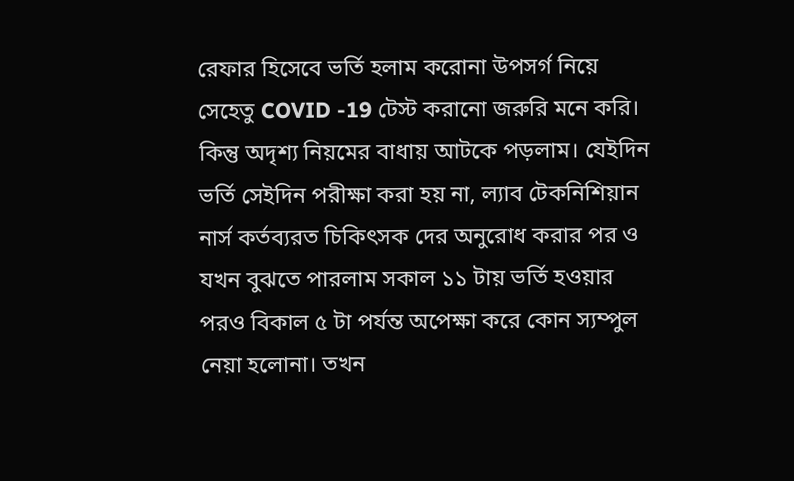রেফার হিসেবে ভর্তি হলাম করোনা উপসর্গ নিয়ে সেহেতু COVID -19 টেস্ট করানো জরুরি মনে করি। কিন্তু অদৃশ্য নিয়মের বাধায় আটকে পড়লাম। যেইদিন ভর্তি সেইদিন পরীক্ষা করা হয় না, ল্যাব টেকনিশিয়ান নার্স কর্তব্যরত চিকিৎসক দের অনুরোধ করার পর ও যখন বুঝতে পারলাম সকাল ১১ টায় ভর্তি হওয়ার পরও বিকাল ৫ টা পর্যন্ত অপেক্ষা করে কোন স্যম্পুল নেয়া হলোনা। তখন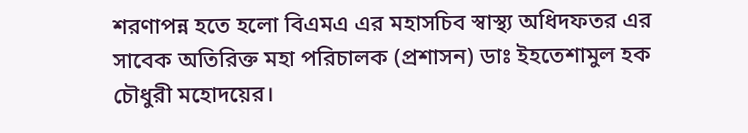শরণাপন্ন হতে হলো বিএমএ এর মহাসচিব স্বাস্থ্য অধিদফতর এর সাবেক অতিরিক্ত মহা পরিচালক (প্রশাসন) ডাঃ ইহতেশামুল হক চৌধুরী মহোদয়ের।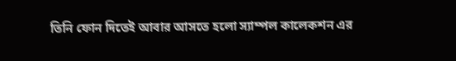তিনি ফোন দিতেই আবার আসতে হলো স্যাম্পল কালেকশন এর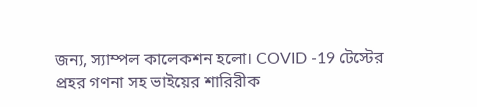জন্য, স্যাম্পল কালেকশন হলো। COVID -19 টেস্টের প্রহর গণনা সহ ভাইয়ের শারিরীক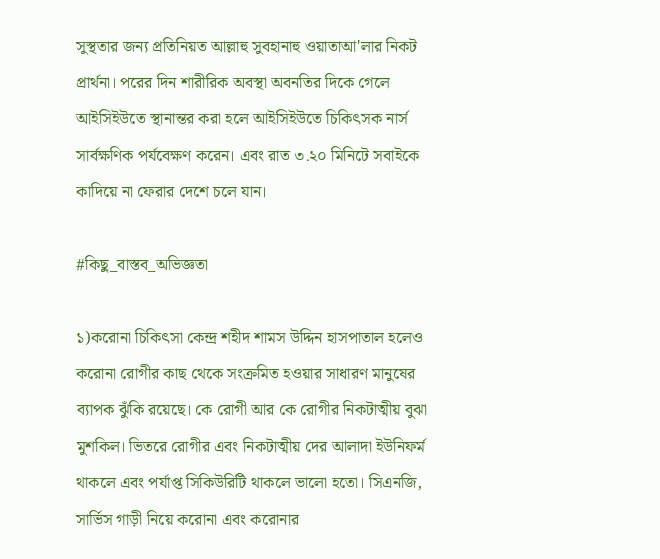সুস্থতার জন্য প্রতিনিয়ত আল্লাহু সুবহানাহু ওয়াতাআ'লার নিকট প্রার্থনা। পরের দিন শারীরিক অবস্থা অবনতির দিকে গেলে আইসিইউতে স্থানান্তর করা হলে আইসিইউতে চিকিৎসক নার্স সার্বক্ষণিক পর্যবেক্ষণ করেন। এবং রাত ৩.২০ মিনিটে সবাইকে কাদিয়ে না ফেরার দেশে চলে যান।

#কিছু_বাস্তব_অভিজ্ঞতা

১)করোনা চিকিৎসা কেন্দ্র শহীদ শামস উদ্দিন হাসপাতাল হলেও করোনা রোগীর কাছ থেকে সংক্রমিত হওয়ার সাধারণ মানুষের ব্যাপক ঝুঁকি রয়েছে। কে রোগী আর কে রোগীর নিকটাত্মীয় বুঝা মুশকিল। ভিতরে রোগীর এবং নিকটাত্মীয় দের আলাদা ইউনিফর্ম থাকলে এবং পর্যাপ্ত সিকিউরিটি থাকলে ভালো হতো। সিএনজি, সার্ভিস গাড়ী নিয়ে করোনা এবং করোনার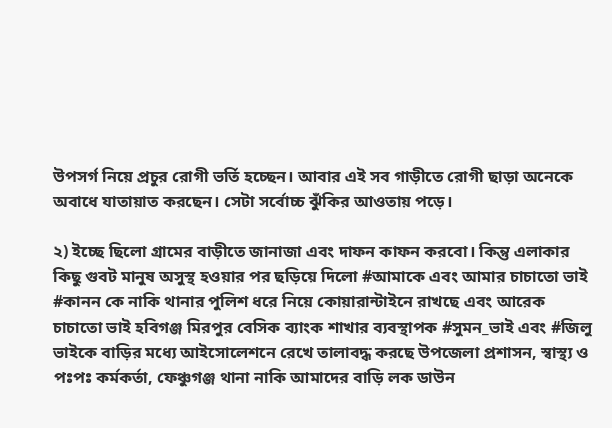উপসর্গ নিয়ে প্রচুর রোগী ভর্তি হচ্ছেন। আবার এই সব গাড়ীতে রোগী ছাড়া অনেকে অবাধে যাতায়াত করছেন। সেটা সর্বোচ্চ ঝুঁকির আওতায় পড়ে।

২) ইচ্ছে ছিলো গ্রামের বাড়ীতে জানাজা এবং দাফন কাফন করবো। কিন্তু এলাকার কিছু গুবট মানুষ অসুস্থ হওয়ার পর ছড়িয়ে দিলো #আমাকে এবং আমার চাচাতো ভাই #কানন কে নাকি থানার পুলিশ ধরে নিয়ে কোয়ারান্টাইনে রাখছে এবং আরেক চাচাতো ভাই হবিগঞ্জ মিরপুর বেসিক ব্যাংক শাখার ব্যবস্থাপক #সুমন_ভাই এবং #জিলু ভাইকে বাড়ির মধ্যে আইসোলেশনে রেখে তালাবদ্ধ করছে উপজেলা প্রশাসন, স্বাস্থ্য ও পঃপঃ কর্মকর্তা, ফেঞ্চুগঞ্জ থানা নাকি আমাদের বাড়ি লক ডাউন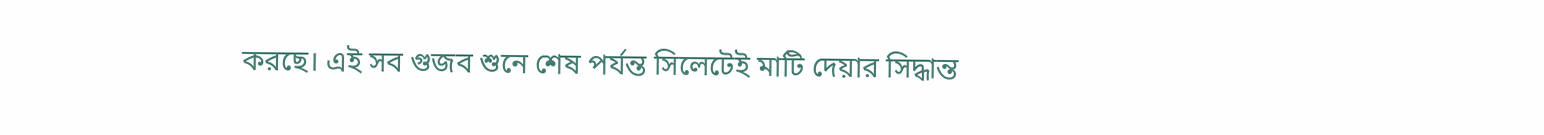করছে। এই সব গুজব শুনে শেষ পর্যন্ত সিলেটেই মাটি দেয়ার সিদ্ধান্ত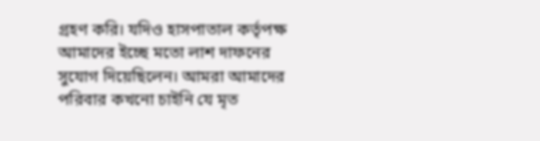গ্রহণ করি। যদিও হাসপাতাল কর্তৃপক্ষ আমাদের ইচ্ছে মতো লাশ দাফনের সুযোগ দিয়েছিলেন। আমরা আমাদের পরিবার কখনো চাইনি যে মৃত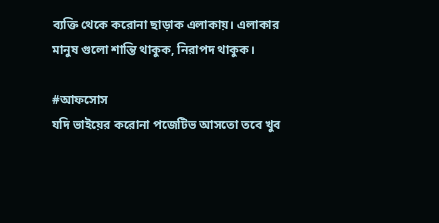ব্যক্তি থেকে করোনা ছাড়াক এলাকায়। এলাকার মানুষ গুলো শান্তি থাকুক, নিরাপদ থাকুক।

#আফসোস
যদি ভাইয়ের করোনা পজেটিভ আসতো তবে খুব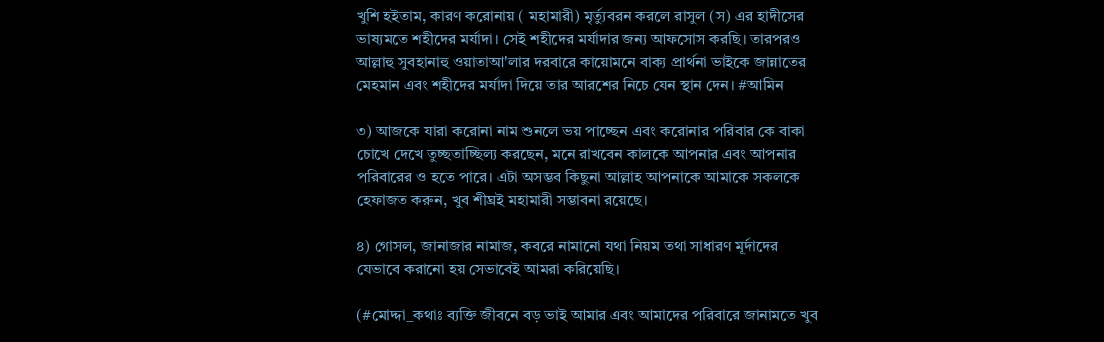খুশি হইতাম, কারণ করোনায় ( মহামারী) মৃর্ত্যুবরন করলে রাসুল (স) এর হাদীসের ভাষ্যমতে শহীদের মর্যাদা। সেই শহীদের মর্যাদার জন্য আফসোস করছি। তারপরও আল্লাহু সুবহানাহু ওয়াতাআ'লার দরবারে কায়োমনে বাক্য প্রার্থনা ভাইকে জান্নাতের মেহমান এবং শহীদের মর্যাদা দিয়ে তার আরশের নিচে যেন স্থান দেন। #আমিন

৩) আজকে যারা করোনা নাম শুনলে ভয় পাচ্ছেন এবং করোনার পরিবার কে বাকা চোখে দেখে তুচ্ছতাচ্ছিল্য করছেন, মনে রাখবেন কালকে আপনার এবং আপনার পরিবারের ও হতে পারে। এটা অসম্ভব কিছুনা আল্লাহ আপনাকে আমাকে সকলকে হেফাজত করুন, খুব শীঘ্রই মহামারী সম্ভাবনা রয়েছে।

৪) গোসল, জানাজার নামাজ, কবরে নামানো যথা নিয়ম তথা সাধারণ মূর্দাদের যেভাবে করানো হয় সেভাবেই আমরা করিয়েছি।

(#মোদ্দা_কথাঃ ব্যক্তি জীবনে বড় ভাই আমার এবং আমাদের পরিবারে জানামতে খুব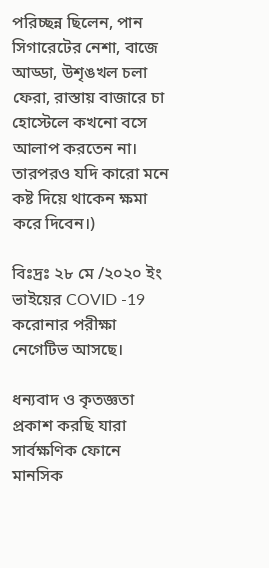পরিচ্ছন্ন ছিলেন, পান সিগারেটের নেশা, বাজে আড্ডা, উশৃঙখল চলা ফেরা, রাস্তায় বাজারে চা হোস্টেলে কখনো বসে আলাপ করতেন না। তারপরও যদি কারো মনে কষ্ট দিয়ে থাকেন ক্ষমা করে দিবেন।)

বিঃদ্রঃ ২৮ মে /২০২০ ইং ভাইয়ের COVID -19 করোনার পরীক্ষা নেগেটিভ আসছে।

ধন্যবাদ ও কৃতজ্ঞতা প্রকাশ করছি যারা সার্বক্ষণিক ফোনে মানসিক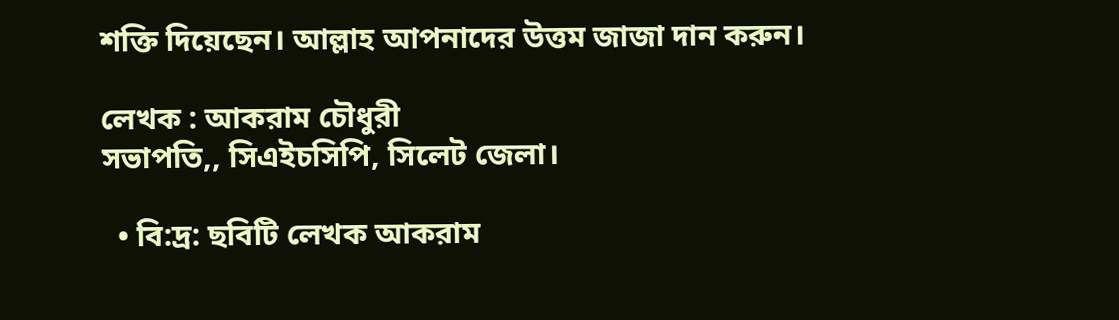শক্তি দিয়েছেন। আল্লাহ আপনাদের উত্তম জাজা দান করুন।

লেখক : আকরাম চৌধুরী
সভাপতি,, সিএইচসিপি, সিলেট জেলা।

  • বি:দ্র: ছবিটি লেখক আকরাম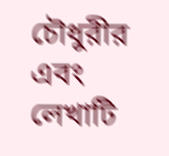চৌধুরীর এবং লেখাটি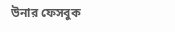উনার ফেসবুক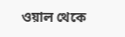ওয়াল থেকে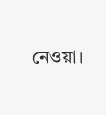নেওয়া।